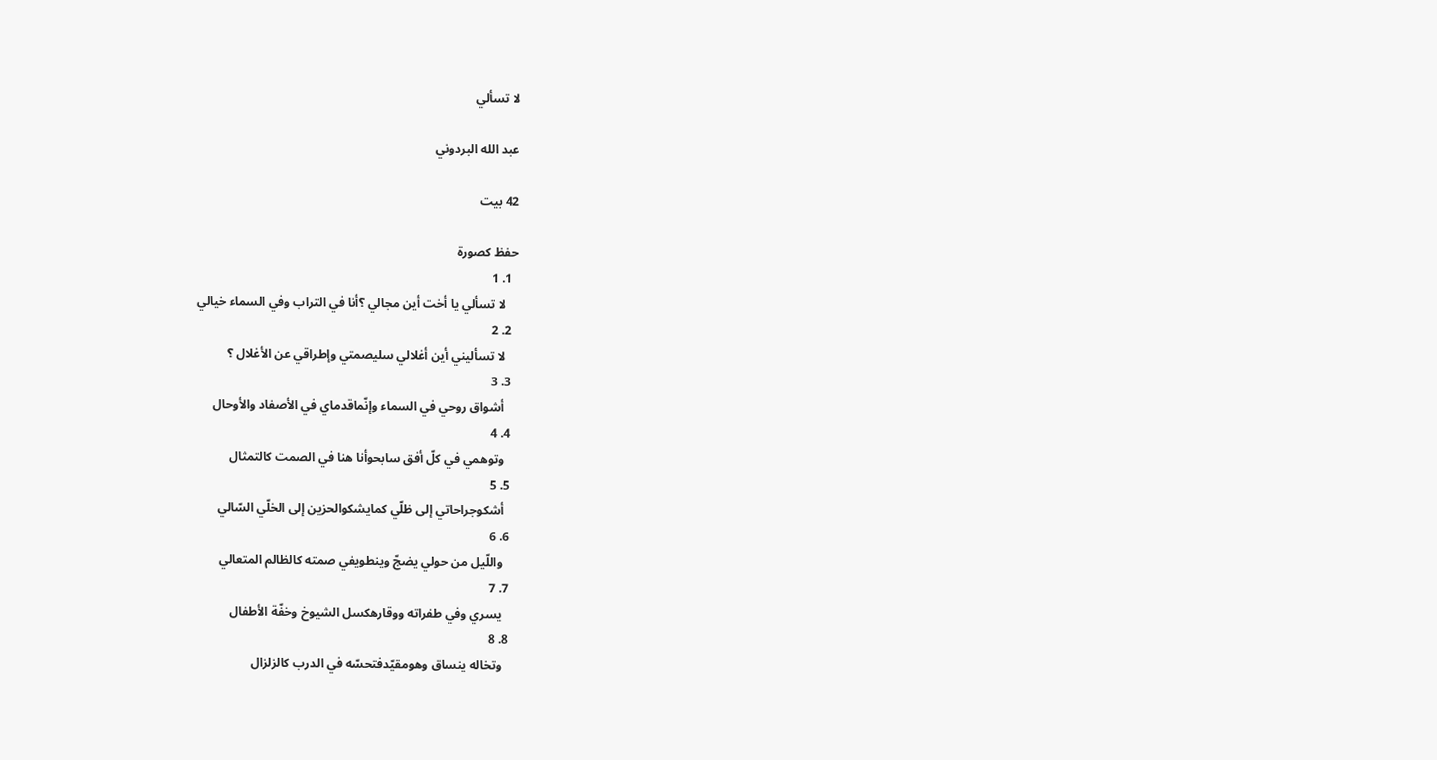لا تسألي

عبد الله البردوني

42 بيت

حفظ كصورة
  1. 1
    لا تسألي يا أخت أين مجالي ؟أنا في التراب وفي السماء خيالي
  2. 2
    لا تسأليني أين أغلالي سليصمتي وإطراقي عن الأغلال ؟
  3. 3
    أشواق روحي في السماء وإنّماقدماي في الأصفاد والأوحال
  4. 4
    وتوهمي في كلّ أفق سابحوأنا هنا في الصمت كالتمثال
  5. 5
    أشكوجراحاتي إلى ظلّي كمايشكوالحزين إلى الخلّي السّالي
  6. 6
    واللّيل من حولي يضجّ وينطويفي صمته كالظالم المتعالي
  7. 7
    يسري وفي طفراته ووقارهكسل الشيوخ وخفّة الأطفال
  8. 8
    وتخاله ينساق وهومقيّدفتحسّه في الدرب كالزلزال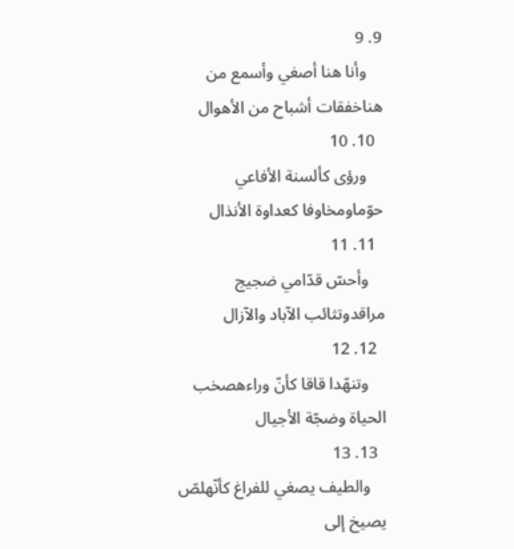9. 9
    وأنا هنا أصغي وأسمع من هناخفقات أشباح من الأهوال
  10. 10
    ورؤى كألسنة الأفاعي حوّماومخاوفا كعداوة الأنذال
  11. 11
    وأحسّ قدّامي ضجيج مراقدوتثائب الآباد والآزال
  12. 12
    وتنهّدا قاقا كأنّ وراءهصخب الحياة وضجّة الأجيال
  13. 13
    والطيف يصغي للفراغ كأنّهلصّ يصيخ إلى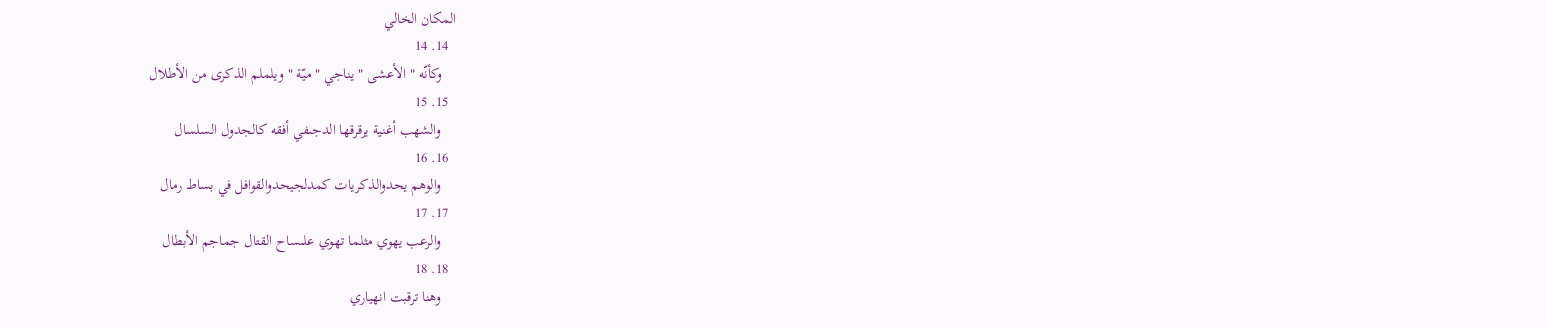المكان الخالي
  14. 14
    وكأنّه " الأعشى " يناجي " ميّة "ويلملم الذكرى من الأطلال
  15. 15
    والشهب أغنية يرقرقها الدجىفي أفقه كالجدول السلسال
  16. 16
    والوهم يحدوالذكريات كمدلجيحدوالقوافل في بساط رمال
  17. 17
    والرعب يهوي مثلما تهوي علىساح القتال جماجم الأبطال
  18. 18
    وهنا ترقبت انهياري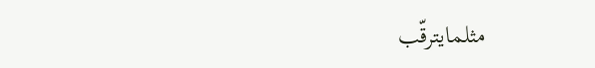مثلمايترقّب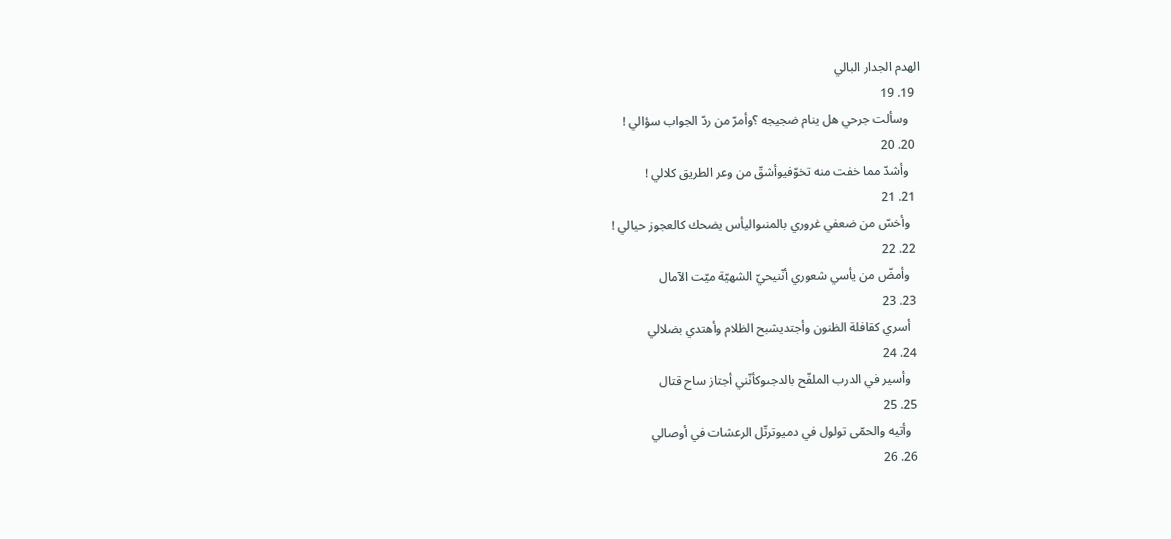الهدم الجدار البالي
  19. 19
    وسألت جرحي هل ينام ضجيجه ؟وأمرّ من ردّ الجواب سؤالي !
  20. 20
    وأشدّ مما خفت منه تخوّفيوأشقّ من وعر الطريق كلالي !
  21. 21
    وأخسّ من ضعفي غروري بالمنىواليأس يضحك كالعجوز حيالي !
  22. 22
    وأمضّ من يأسي شعوري أنّنيحيّ الشهيّة ميّت الآمال
  23. 23
    أسري كقافلة الظنون وأجتديشبح الظلام وأهتدي بضلالي
  24. 24
    وأسير في الدرب الملفّح بالدجىوكأنّني أجتاز ساح قتال
  25. 25
    وأتيه والحمّى تولول في دميوترتّل الرعشات في أوصالي
  26. 26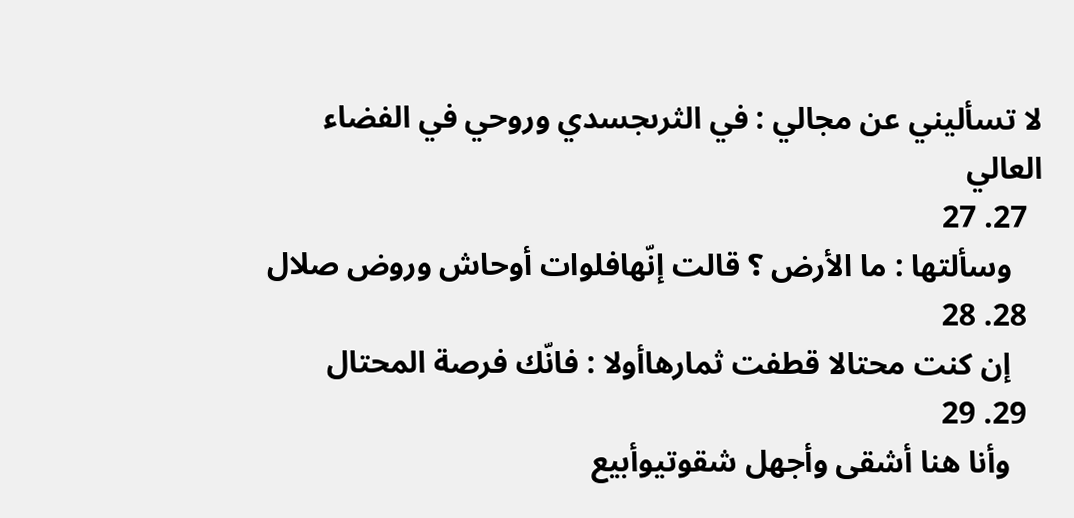لا تسأليني عن مجالي : في الثرىجسدي وروحي في الفضاء العالي
  27. 27
    وسألتها : ما الأرض ؟ قالت إنّهافلوات أوحاش وروض صلال
  28. 28
    إن كنت محتالا قطفت ثمارهاأولا : فانّك فرصة المحتال
  29. 29
    وأنا هنا أشقى وأجهل شقوتيوأبيع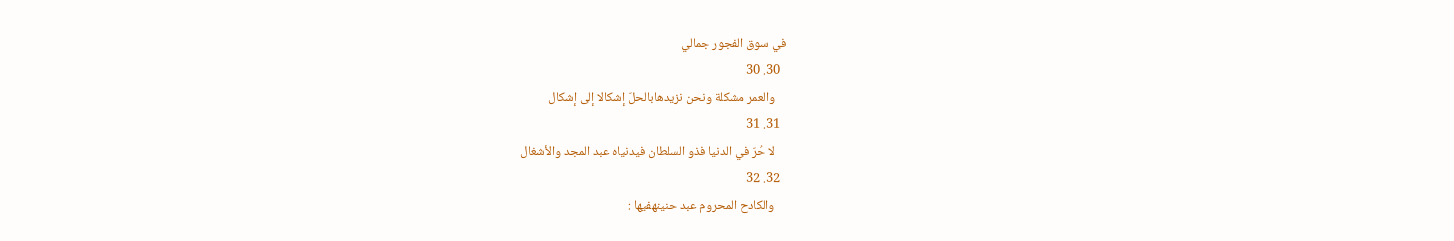في سوق الفجور جمالي
  30. 30
    والعمر مشكلة ونحن نزيدهابالحلّ إشكالا إلى إشكال
  31. 31
    لا حُرّ في الدنيا فذو السلطان فيدنياه عبد المجد والأشغال
  32. 32
    والكادح المحروم عبد حنينهفيها :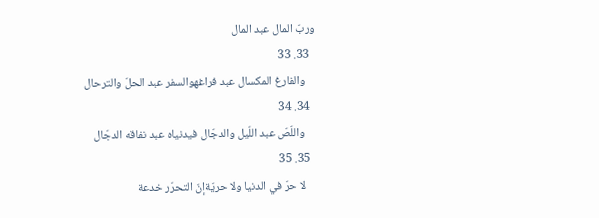وربّ المال عبد المال
  33. 33
    والفارغ المكسال عبد فراغهوالسفر عبد الحلّ والترحال
  34. 34
    واللّصّ عبد اللّيل والدجّال فيدنياه عبد نفاقه الدجّال
  35. 35
    لا حرّ في الدنيا ولا حريّةإنّ التحرّر خدعة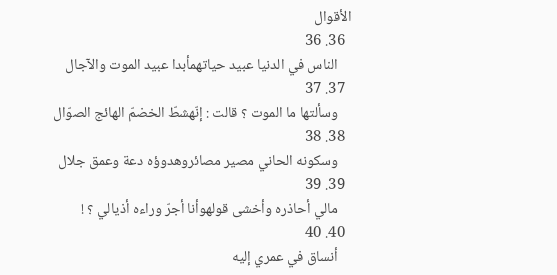الأقوال
  36. 36
    الناس في الدنيا عبيد حياتهمأبدا عبيد الموت والآجال
  37. 37
    وسألتها ما الموت ؟ قالت : إنّهشطّ الخضمّ الهائج الصوّال
  38. 38
    وسكونه الحاني مصير مصائروهدوؤه دعة وعمق جلال
  39. 39
    مالي أحاذره وأخشى قولهوأنا أجرّ وراءه أذيالي ؟ !
  40. 40
    أنساق في عمري إليه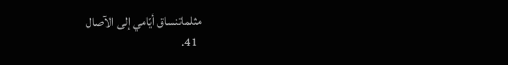مثلماتنساق أيّامي إلى الآصال
  41.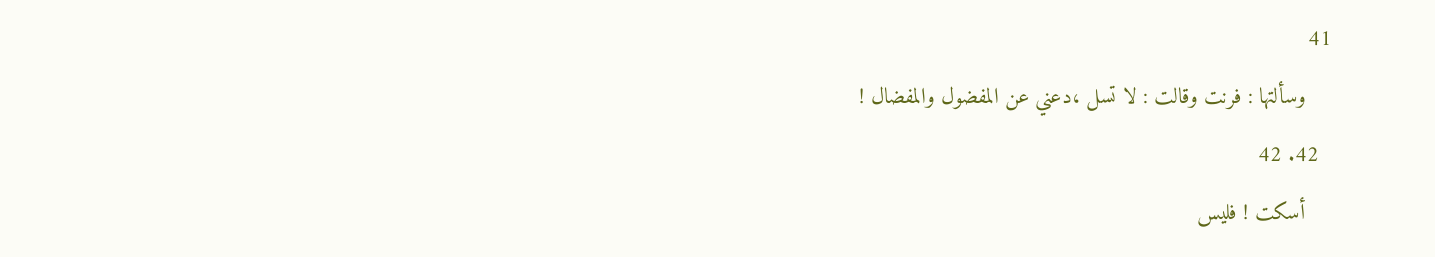41
    وسألتها : فرنت وقالت : لا تسل ،دعني عن المفضول والمفضال !
  42. 42
    أسكت ! فليس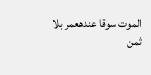الموت سوقا عندهعمر بلا ثمن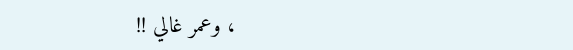، وعمر غالي !!